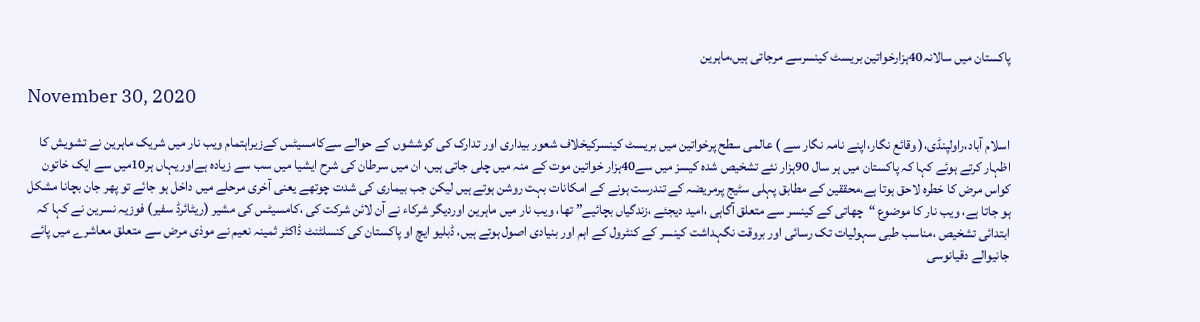پاکستان میں سالانہ40ہزارخواتین بریسٹ کینسرسے مرجاتی ہیں،ماہرین

November 30, 2020

اسلام آباد،راولپنڈی،( وقائع نگار،اپنے نامہ نگار سے ) عالمی سطح پرخواتین میں بریسٹ کینسرکیخلاف شعور بیداری اور تدارک کی کوششوں کے حوالے سےکامسیٹس کےزیراہتمام ویب نار میں شریک ماہرین نے تشویش کا اظہار کرتے ہوئے کہا کہ پاکستان میں ہر سال 90ہزار نئے تشخیص شدہ کیسز میں سے40ہزار خواتین موت کے منہ میں چلی جاتی ہیں، ان میں سرطان کی شرح ایشیا میں سب سے زیادہ ہےاور یہاں ہر10میں سے ایک خاتون کواس مرض کا خطرہ لاحق ہوتا ہے،محققین کے مطابق پہلی سٹیج پرمریضہ کے تندرست ہونے کے امکانات بہت روشن ہوتے ہیں لیکن جب بیماری کی شدت چوتھے یعنی آخری مرحلے میں داخل ہو جائے تو پھر جان بچانا مشکل ہو جاتا ہے، ویب نار کا موضوع “چھاتی کے کینسر سے متعلق آگاہی ،امید دیجئے ،زندگیاں بچائیے” تھا، ویب نار میں ماہرین اوردیگر شرکاء نے آن لائن شرکت کی ،کامسیٹس کی مشیر (ریٹائرڈ سفیر) فوزیہ نسرین نے کہا کہ ابتدائی تشخیص ،مناسب طبی سہولیات تک رسائی اور بروقت نگہداشت کینسر کے کنٹرول کے اہم اور بنیادی اصول ہوتے ہیں، ڈبلیو ایچ او پاکستان کی کنسلٹنٹ ڈاکٹر ثمینہ نعیم نے موذی مرض سے متعلق معاشرے میں پائے جانیوالے دقیانوسی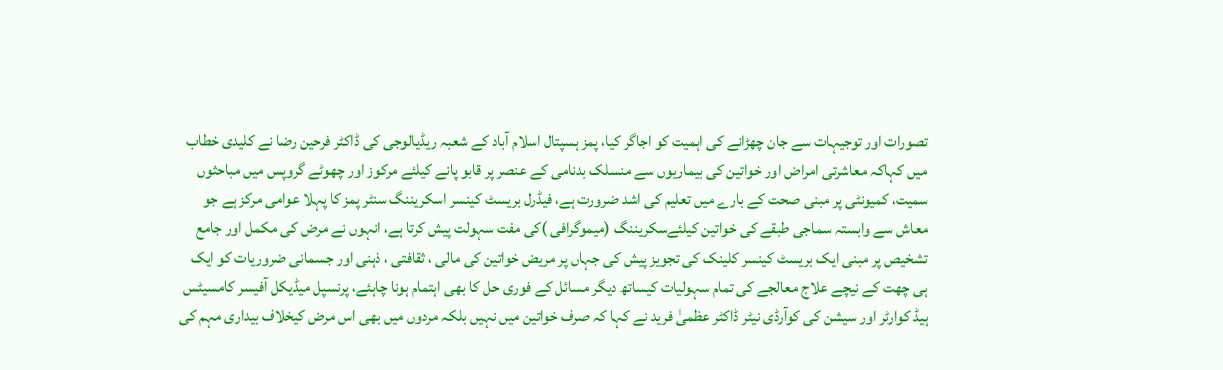تصورات اور توجیہات سے جان چھڑانے کی اہمیت کو اجاگر کیا، پمز ہسپتال اسلام آباد کے شعبہ ریڈیالوجی کی ڈاکٹر فرحین رضا نے کلیدی خطاب میں کہاکہ معاشرتی امراض اور خواتین کی بیماریوں سے منسلک بدنامی کے عنصر پر قابو پانے کیلئے مرکوز اور چھوٹے گروپس میں مباحثوں سمیت، کمیونٹی پر مبنی صحت کے بارے میں تعلیم کی اشد ضرورت ہے، فیڈرل بریسٹ کینسر اسکریننگ سنٹر پمز کا پہلا عوامی مرکز ہے جو معاش سے وابستہ سماجی طبقے کی خواتین کیلئےسکریننگ (میموگرافی )کی مفت سہولت پیش کرتا ہے، انہوں نے مرض کی مکمل اور جامع تشخیص پر مبنی ایک بریسٹ کینسر کلینک کی تجویز پیش کی جہاں پر مریض خواتین کی مالی ، ثقافتی ، ذہنی اور جسمانی ضروریات کو ایک ہی چھت کے نیچے علاج معالجے کی تمام سہولیات کیساتھ دیگر مسائل کے فوری حل کا بھی اہتمام ہونا چاہئے، پرنسپل میڈیکل آفیسر کامسیٹس ہیڈ کوارٹر اور سیشن کی کوآرڈی نیٹر ڈاکٹر عظمیٰ فرید نے کہا کہ صرف خواتین میں نہیں بلکہ مردوں میں بھی اس مرض کیخلاف بیداری مہم کی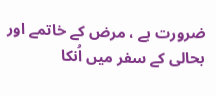ضرورت ہے ، مرض کے خاتمے اور بحالی کے سفر میں اُنکا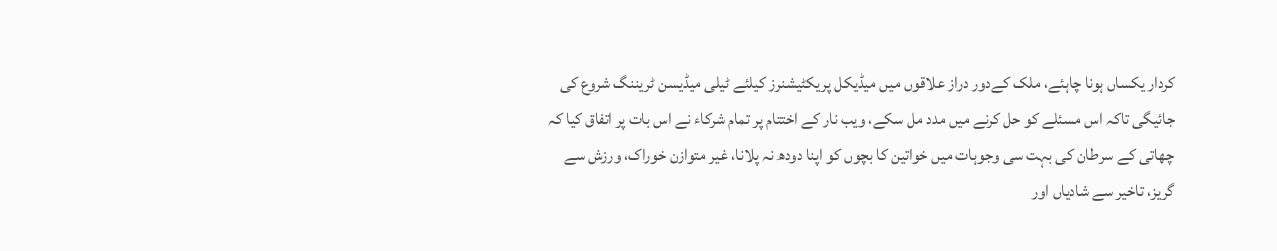کردار یکساں ہونا چاہئے، ملک کےدور دراز علاقوں میں میڈیکل پریکٹیشنرز کیلئے ٹیلی میڈیسن ٹریننگ شروع کی جائیگی تاکہ اس مسئلے کو حل کرنے میں مدد مل سکے، ویب نار کے اختتام پر تمام شرکاء نے اس بات پر اتفاق کیا کہ چھاتی کے سرطان کی بہت سی وجوہات میں خواتین کا بچوں کو اپنا دودھ نہ پلانا، غیر متوازن خوراک، ورزش سے گریز، تاخیر سے شادیاں اور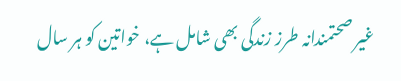غیر صحتمندانہ طرز زندگی بھی شامل ہے، خواتین کو ہر سال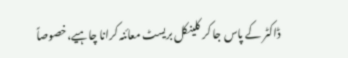ڈاکٹر کے پاس جا کر کلینکل بریسٹ معائنہ کرانا چاہیے،خصوصاً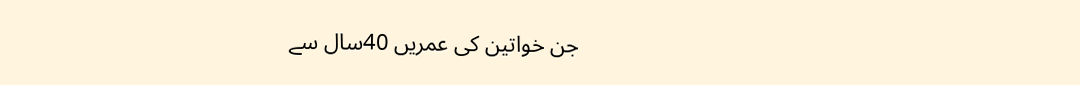جن خواتین کی عمریں 40سال سے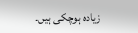زیادہ ہوچکی ہیں۔